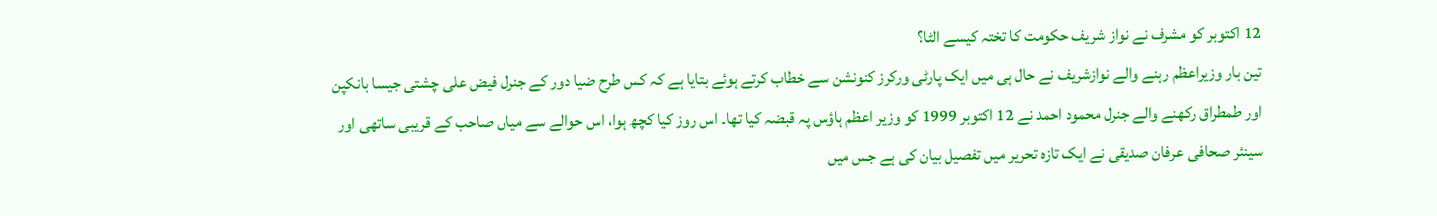12 اکتوبر کو مشرف نے نواز شریف حکومت کا تختہ کیسے الٹا؟
تین بار وزیراعظم رہنے والے نوازشریف نے حال ہی میں ایک پارٹی ورکرز کنونشن سے خطاب کرتے ہوئے بتایا ہے کہ کس طرح ضیا دور کے جنرل فیض علی چشتی جیسا بانکپن اور طمطراق رکھنے والے جنرل محمود احمد نے 12 اکتوبر 1999 کو وزیر اعظم ہاؤس پہ قبضہ کیا تھا۔ اس روز کیا کچھ ہوا، اس حوالے سے میاں صاحب کے قریبی ساتھی اور سینئر صحافی عرفان صدیقی نے ایک تازہ تحریر میں تفصیل بیان کی ہے جس میں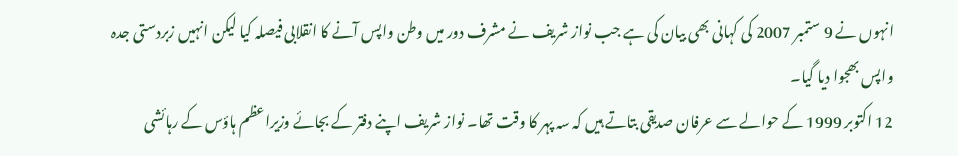انہوں نے 9 ستمبر 2007 کی کہانی بھی بیان کی ہے جب نواز شریف نے مشرف دور میں وطن واپس آنے کا انقلابی فیصلہ کیا لیکن انہیں زبردستی جدہ واپس بھجوا دیا گیا۔
12 اکتوبر 1999 کے حوالے سے عرفان صدیقی بتاتے ہیں کہ سہ پہر کا وقت تھا۔ نواز شریف اپنے دفتر کے بجائے وزیراعظم ہاؤس کے رہائشی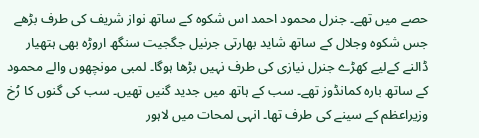حصے میں تھے۔ جنرل محمود احمد اس شکوہ کے ساتھ نواز شریف کی طرف بڑھے جس شکوہ وجلال کے ساتھ شاید بھارتی جرنیل جگجیت سنگھ اروڑہ بھی ہتھیار ڈالنے کےلیے کھڑے جنرل نیازی کی طرف نہیں بڑھا ہوگا۔ لمبی مونچھوں والے محمود کے ساتھ بارہ کمانڈوز تھے۔ سب کے ہاتھ میں جدید گنیں تھیں۔ سب کی گنوں کا رُخ وزیراعظم کے سینے کی طرف تھا۔ انہی لمحات میں لاہور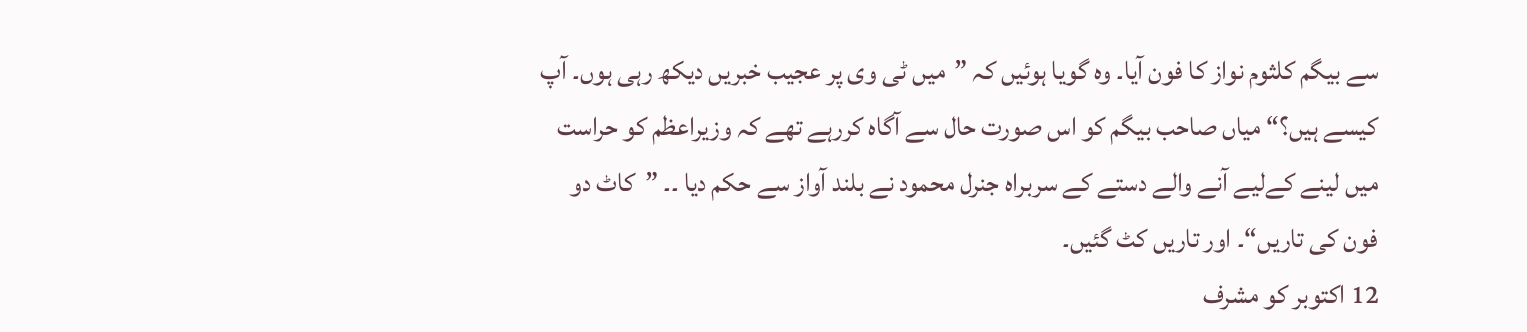سے بیگم کلثوم نواز کا فون آیا۔ وہ گویا ہوئیں کہ ”میں ٹی وی پر عجیب خبریں دیکھ رہی ہوں۔ آپ کیسے ہیں؟“ میاں صاحب بیگم کو اس صورت حال سے آگاہ کررہے تھے کہ وزیراعظم کو حراست میں لینے کےلیے آنے والے دستے کے سربراہ جنرل محمود نے بلند آواز سے حکم دیا ۔۔ ”کاٹ دو فون کی تاریں“۔ اور تاریں کٹ گئیں۔
12 اکتوبر کو مشرف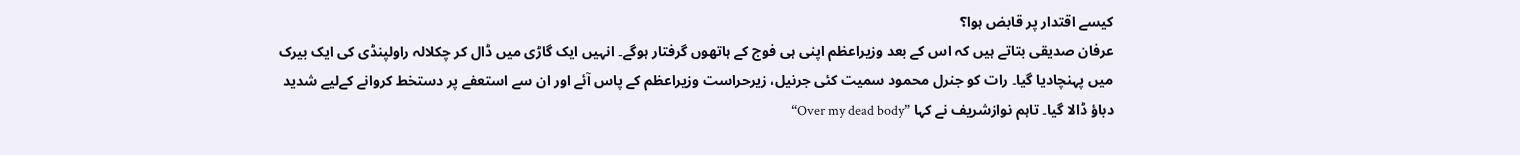کیسے اقتدار پر قابض ہوا؟
عرفان صدیقی بتاتے ہیں کہ اس کے بعد وزیراعظم اپنی ہی فوج کے ہاتھوں گرفتار ہوگے۔ انہیں ایک گاڑی میں ڈال کر چکلالہ راولپنڈی کی ایک بیرک میں پہنچادیا گیا۔ رات کو جنرل محمود سمیت کئی جرنیل، زیرحراست وزیراعظم کے پاس آئے اور ان سے استعفے پر دستخط کروانے کےلیے شدید دباؤ ڈالا گیا۔ تاہم نوازشریف نے کہا ”Over my dead body“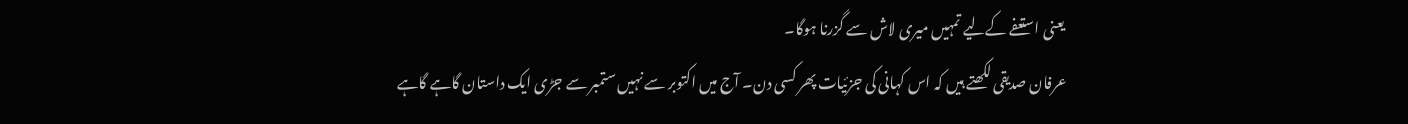یعنی استعفے کےلیے تمہیں میری لاش سے گزرنا ہوگا۔
عرفان صدیقی لکھتے ہیں کہ اس کہانی کی جزئیات پھر کسی دن۔ آج میں اکتوبر سے نہیں ستمبر سے جڑی ایک داستان گاہے گاہے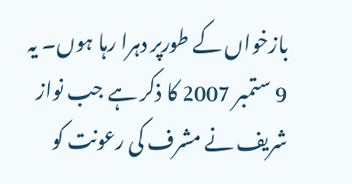بازخواں کے طورپر دہرا رہا ہوں۔ یہ 9 ستمبر 2007 کا ذکر ہے جب نواز شریف نے مشرف کی رعونت کو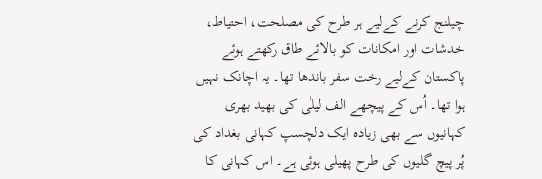چیلنج کرنے کےلیے ہر طرح کی مصلحت، احتیاط، خدشات اور امکانات کو بالائے طاق رکھتے ہوئے پاکستان کےلیے رخت سفر باندھا تھا۔ یہ اچانک نہیں ہوا تھا۔ اُس کے پیچھے الف لیلٰی کی بھید بھری کہانیوں سے بھی زیادہ ایک دلچسپ کہانی بغداد کی پُر پیچ گلیوں کی طرح پھیلی ہوئی ہے۔ اس کہانی کا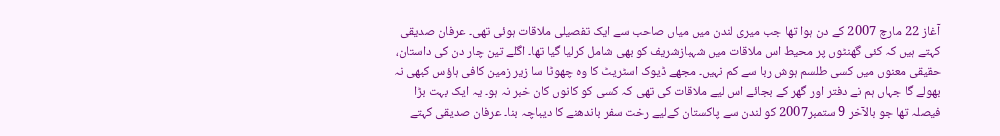آغاز 22 مارچ 2007 کے دن ہوا تھا جب میری لندن میں میاں صاحب سے ایک تفصیلی ملاقات ہوئی تھی۔ عرفان صدیقی کہتے ہیں کہ کئی گھنٹوں پر محیط اس ملاقات میں شہبازشریف کو بھی شامل کرلیا گیا تھا۔ اگلے تین چار دن کی داستان، حقیقی معنوں میں کسی طلسم ہوش ربا سے کم نہیں۔ مجھے ڈیوک اسٹریٹ کا وہ چھوٹا سا زیر زمین کافی ہاؤس کبھی نہ بھولے گا جہاں ہم نے دفتر اور گھر کے بجائے اس لیے ملاقات کی تھی کہ کسی کو کانوں کان خبر نہ ہو۔ یہ ایک بہت بڑا فیصلہ تھا جو بالآخر 9 ستمبر2007 کو لندن سے پاکستان کےلیے رخت سفر باندھنے کا دیباچہ بنا۔ عرفان صدیقی کہتے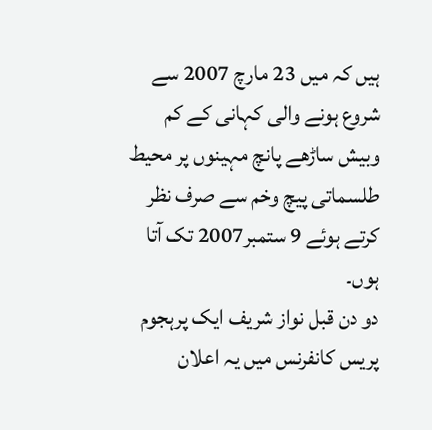ہیں کہ میں 23 مارچ 2007 سے شروع ہونے والی کہانی کے کم وبیش ساڑھے پانچ مہینوں پر محیط طلسماتی پیچ وخم سے صرف نظر کرتے ہوئے 9 ستمبر2007 تک آتا ہوں۔
دو دن قبل نواز شریف ایک پرہجوم پریس کانفرنس میں یہ اعلان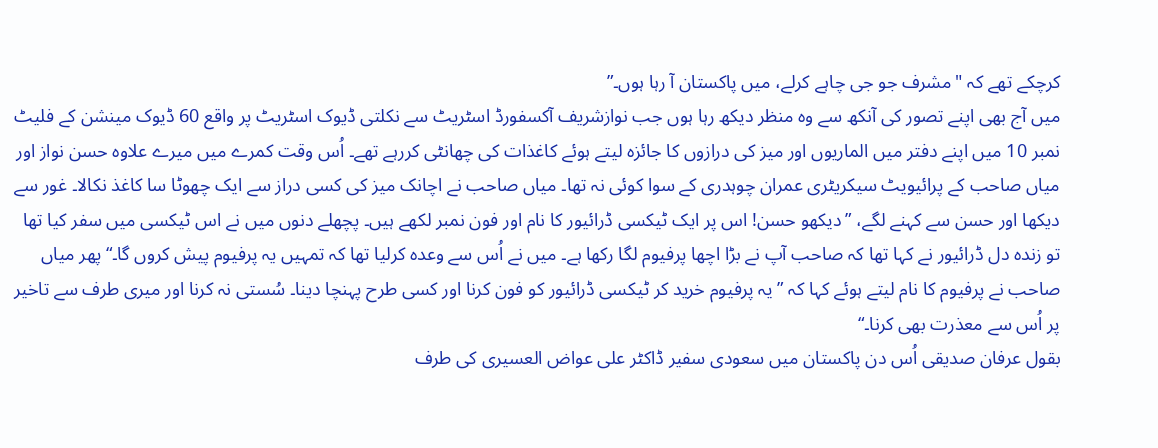کرچکے تھے کہ "مشرف جو جی چاہے کرلے، میں پاکستان آ رہا ہوں۔”
میں آج بھی اپنے تصور کی آنکھ سے وہ منظر دیکھ رہا ہوں جب نوازشریف آکسفورڈ اسٹریٹ سے نکلتی ڈیوک اسٹریٹ پر واقع 60 ڈیوک مینشن کے فلیٹ نمبر 10 میں اپنے دفتر میں الماریوں اور میز کی درازوں کا جائزہ لیتے ہوئے کاغذات کی چھانٹی کررہے تھے۔ اُس وقت کمرے میں میرے علاوہ حسن نواز اور میاں صاحب کے پرائیویٹ سیکریٹری عمران چوہدری کے سوا کوئی نہ تھا۔ میاں صاحب نے اچانک میز کی کسی دراز سے ایک چھوٹا سا کاغذ نکالا۔ غور سے دیکھا اور حسن سے کہنے لگے، ”دیکھو حسن! اس پر ایک ٹیکسی ڈرائیور کا نام اور فون نمبر لکھے ہیں۔ پچھلے دنوں میں نے اس ٹیکسی میں سفر کیا تھا تو زندہ دل ڈرائیور نے کہا تھا کہ صاحب آپ نے بڑا اچھا پرفیوم لگا رکھا ہے۔ میں نے اُس سے وعدہ کرلیا تھا کہ تمہیں یہ پرفیوم پیش کروں گا۔“ پھر میاں صاحب نے پرفیوم کا نام لیتے ہوئے کہا کہ ”یہ پرفیوم خرید کر ٹیکسی ڈرائیور کو فون کرنا اور کسی طرح پہنچا دینا۔ سُستی نہ کرنا اور میری طرف سے تاخیر پر اُس سے معذرت بھی کرنا۔“
بقول عرفان صدیقی اُس دن پاکستان میں سعودی سفیر ڈاکٹر علی عواض العسیری کی طرف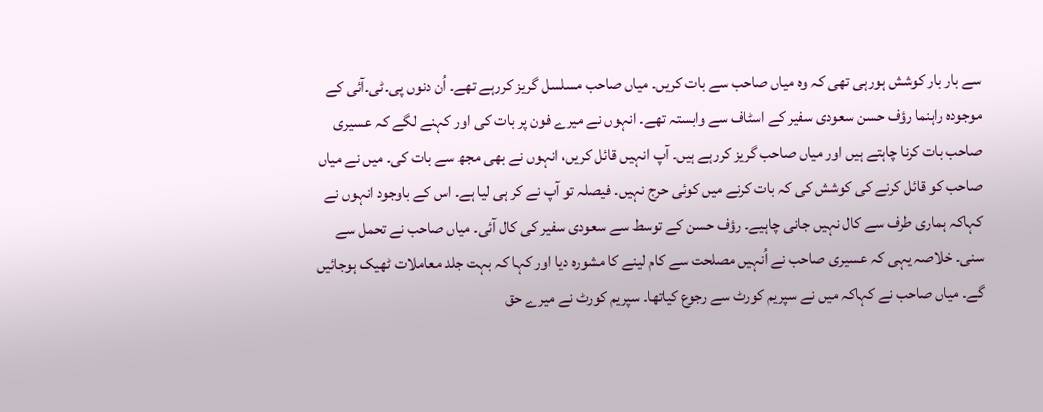سے بار بار کوشش ہورہی تھی کہ وہ میاں صاحب سے بات کریں۔ میاں صاحب مسلسل گریز کررہے تھے۔ اُن دنوں پی۔ٹی۔آئی کے موجودہ راہنما رؤف حسن سعودی سفیر کے اسٹاف سے وابستہ تھے۔ انہوں نے میرے فون پر بات کی اور کہنے لگے کہ عسیری صاحب بات کرنا چاہتے ہیں اور میاں صاحب گریز کررہے ہیں۔ آپ انہیں قائل کریں، انہوں نے بھی مجھ سے بات کی۔ میں نے میاں صاحب کو قائل کرنے کی کوشش کی کہ بات کرنے میں کوئی حرج نہیں۔ فیصلہ تو آپ نے کر ہی لیا ہے۔ اس کے باوجود انہوں نے کہاکہ ہماری طرف سے کال نہیں جانی چاہیے۔ رؤف حسن کے توسط سے سعودی سفیر کی کال آئی۔ میاں صاحب نے تحمل سے سنی۔ خلاصہ یہی کہ عسیری صاحب نے اُنہیں مصلحت سے کام لینے کا مشورہ دیا اور کہا کہ بہت جلد معاملات ٹھیک ہوجائیں گے۔ میاں صاحب نے کہاکہ میں نے سپریم کورٹ سے رجوع کیاتھا۔ سپریم کورٹ نے میرے حق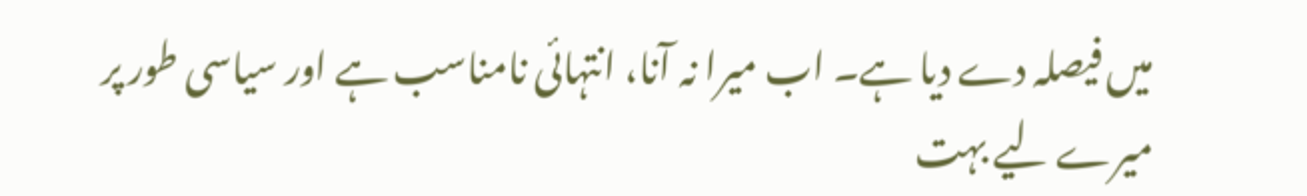میں فیصلہ دے دیا ہے۔ اب میرا نہ آنا، انتہائی نامناسب ہے اور سیاسی طور پر میرے لیے بہت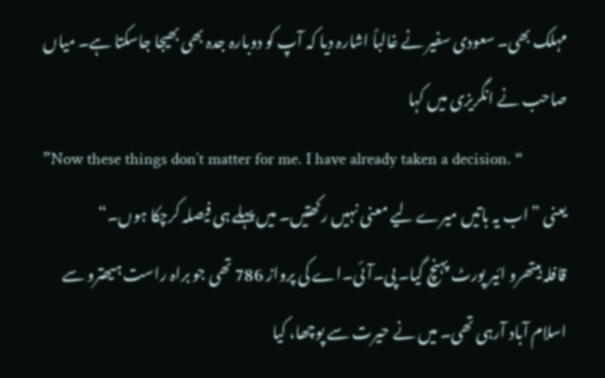مہلک بھی۔ سعودی سفیر نے غالباً اشارہ دیا کہ آپ کو دوبارہ جدہ بھی بھیجا جاسکتا ہے۔ میاں صاحب نے انگریزی میں کہا
”Now these things don’t matter for me. I have already taken a decision. “
یعنی ”اب یہ باتیں میرے لیے معنی نہیں رکھتیں۔ میں پہلے ہی فیصلہ کرچکا ہوں۔“
قافلہ ہیتھرو ائیر پورٹ پہنچ گیا۔ پی۔آئی۔اے کی پرواز 786 تھی جو براہ راست ہیھترو سے اسلام آباد آرہی تھی۔ میں نے حیرت سے پوچھا، کیا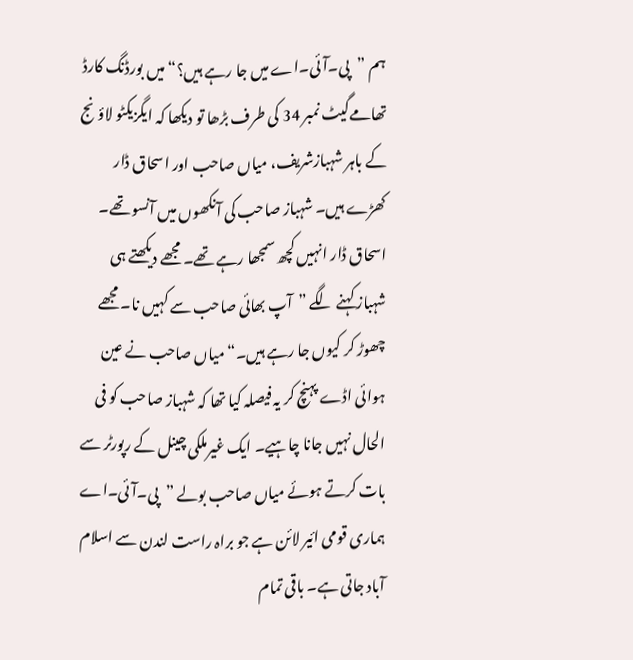ہم ”پی۔آئی۔اے میں جا رہے ہیں؟“ میں بورڈنگ کارڈ تھامےگیٹ نمبر 34 کی طرف بڑھا تو دیکھا کہ ایگزیکٹو لاؤنج کے باہر شہبازشریف، میاں صاحب اور اسحاق ڈار کھڑے ہیں۔ شہباز صاحب کی آنکھوں میں آنسو تھے۔ اسحاق ڈار انہیں کچھ سمجھا رہے تھے۔ مجھے دیکھتے ہی شہباز کہنے لگے ”آپ بھائی صاحب سے کہیں نا۔ مجھے چھوڑ کر کیوں جا رہے ہیں۔“ میاں صاحب نے عین ہوائی اڈے پہنچ کر یہ فیصلہ کیا تھا کہ شہباز صاحب کو فی الحال نہیں جانا چاہیے۔ ایک غیرملکی چینل کے رپورٹر سے بات کرتے ہوئے میاں صاحب بولے ”پی۔آئی۔اے ہماری قومی ائیر لائن ہے جو براہ راست لندن سے اسلام آباد جاتی ہے۔ باقی تمام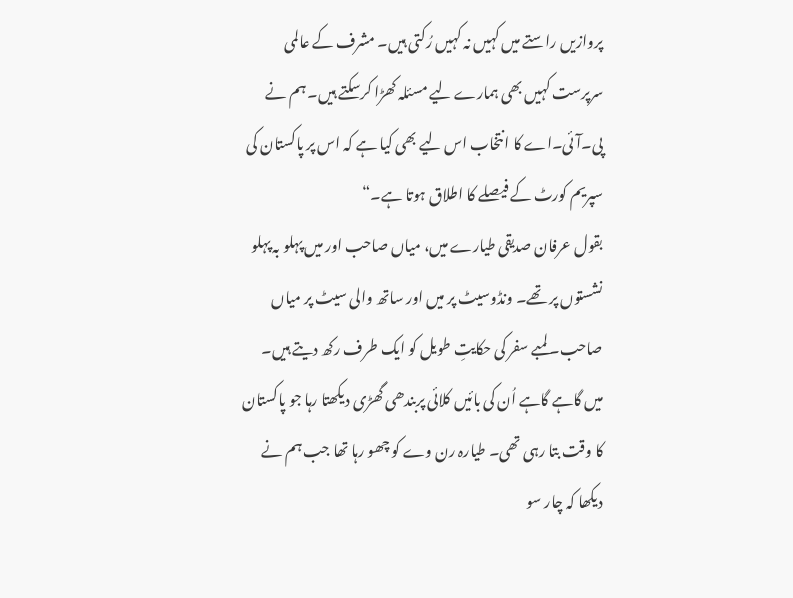پروازیں راستے میں کہیں نہ کہیں رُکتی ہیں۔ مشرف کے عالمی سرپرست کہیں بھی ہمارے لیے مسئلہ کھڑا کرسکتے ہیں۔ ہم نے پی۔آئی۔اے کا انتخاب اس لیے بھی کیا ہے کہ اس پر پاکستان کی سپریم کورٹ کے فیصلے کا اطلاق ہوتا ہے۔“
بقول عرفان صدیقی طیارے میں، میاں صاحب اور میں پہلو بہ پہلو نشستوں پر تھے۔ ونڈوسیٹ پر میں اور ساتھ والی سیٹ پر میاں صاحب۔ لمبے سفر کی حکایتِ طویل کو ایک طرف رکھ دیتے ہیں۔ میں گاہے گاہے اُن کی بائیں کلائی پربندھی گھڑی دیکھتا رہا جو پاکستان کا وقت بتا رہی تھی۔ طیارہ رن وے کو چھو رہا تھا جب ہم نے دیکھا کہ چار سو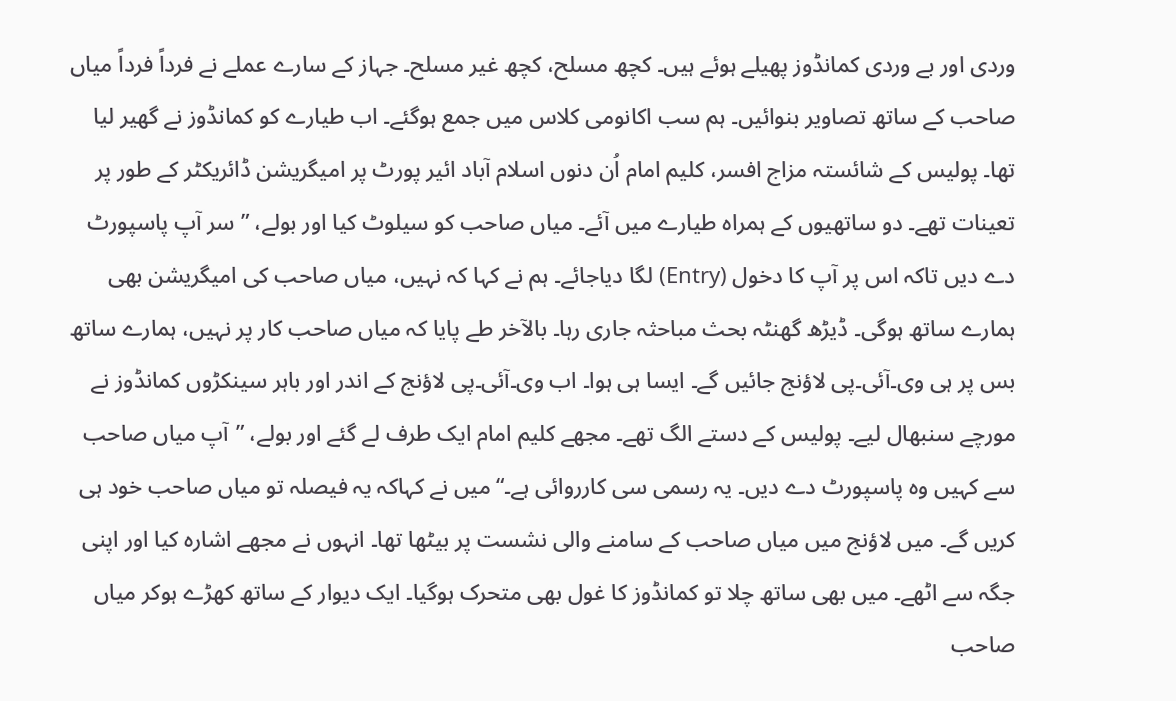وردی اور بے وردی کمانڈوز پھیلے ہوئے ہیں۔ کچھ مسلح، کچھ غیر مسلح۔ جہاز کے سارے عملے نے فرداً فرداً میاں صاحب کے ساتھ تصاویر بنوائیں۔ ہم سب اکانومی کلاس میں جمع ہوگئے۔ اب طیارے کو کمانڈوز نے گھیر لیا تھا۔ پولیس کے شائستہ مزاج افسر، کلیم امام اُن دنوں اسلام آباد ائیر پورٹ پر امیگریشن ڈائریکٹر کے طور پر تعینات تھے۔ دو ساتھیوں کے ہمراہ طیارے میں آئے۔ میاں صاحب کو سیلوٹ کیا اور بولے، ”سر آپ پاسپورٹ دے دیں تاکہ اس پر آپ کا دخول (Entry) لگا دیاجائے۔ ہم نے کہا کہ نہیں، میاں صاحب کی امیگریشن بھی ہمارے ساتھ ہوگی۔ ڈیڑھ گھنٹہ بحث مباحثہ جاری رہا۔ بالآخر طے پایا کہ میاں صاحب کار پر نہیں، ہمارے ساتھ بس پر ہی وی۔آئی۔پی لاؤنج جائیں گے۔ ایسا ہی ہوا۔ اب وی۔آئی۔پی لاؤنج کے اندر اور باہر سینکڑوں کمانڈوز نے مورچے سنبھال لیے۔ پولیس کے دستے الگ تھے۔ مجھے کلیم امام ایک طرف لے گئے اور بولے، ”آپ میاں صاحب سے کہیں وہ پاسپورٹ دے دیں۔ یہ رسمی سی کارروائی ہے۔“ میں نے کہاکہ یہ فیصلہ تو میاں صاحب خود ہی کریں گے۔ میں لاؤنج میں میاں صاحب کے سامنے والی نشست پر بیٹھا تھا۔ انہوں نے مجھے اشارہ کیا اور اپنی جگہ سے اٹھے۔ میں بھی ساتھ چلا تو کمانڈوز کا غول بھی متحرک ہوگیا۔ ایک دیوار کے ساتھ کھڑے ہوکر میاں صاحب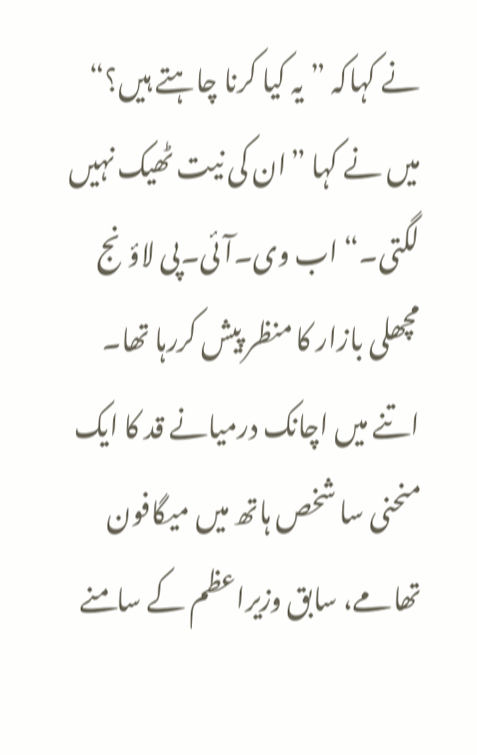نے کہاکہ ”یہ کیا کرنا چاہتے ہیں؟“ میں نے کہا ”ان کی نیت ٹھیک نہیں لگتی۔“ اب وی۔آئی۔پی لاؤنج مچھلی بازار کا منظر پیش کررہا تھا۔ اتنے میں اچانک درمیانے قد کا ایک منحنی سا شخص ہاتھ میں میگافون تھامے، سابق وزیراعظم کے سامنے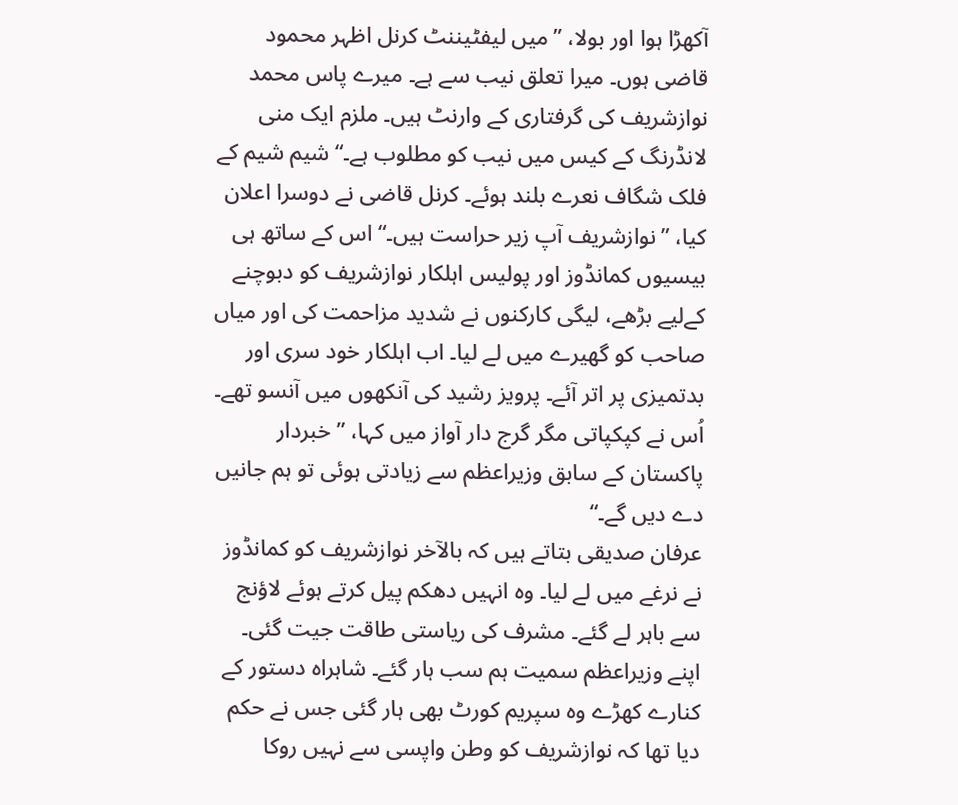آکھڑا ہوا اور بولا، ”میں لیفٹیننٹ کرنل اظہر محمود قاضی ہوں۔ میرا تعلق نیب سے ہے۔ میرے پاس محمد نوازشریف کی گرفتاری کے وارنٹ ہیں۔ ملزم ایک منی لانڈرنگ کے کیس میں نیب کو مطلوب ہے۔“ شیم شیم کے فلک شگاف نعرے بلند ہوئے۔ کرنل قاضی نے دوسرا اعلان کیا، ”نوازشریف آپ زیر حراست ہیں۔“ اس کے ساتھ ہی بیسیوں کمانڈوز اور پولیس اہلکار نوازشریف کو دبوچنے کےلیے بڑھے، لیگی کارکنوں نے شدید مزاحمت کی اور میاں صاحب کو گھیرے میں لے لیا۔ اب اہلکار خود سری اور بدتمیزی پر اتر آئے۔ پرویز رشید کی آنکھوں میں آنسو تھے۔ اُس نے کپکپاتی مگر گرج دار آواز میں کہا، ”خبردار پاکستان کے سابق وزیراعظم سے زیادتی ہوئی تو ہم جانیں دے دیں گے۔“
عرفان صدیقی بتاتے ہیں کہ بالآخر نوازشریف کو کمانڈوز نے نرغے میں لے لیا۔ وہ انہیں دھکم پیل کرتے ہوئے لاؤنج سے باہر لے گئے۔ مشرف کی ریاستی طاقت جیت گئی۔ اپنے وزیراعظم سمیت ہم سب ہار گئے۔ شاہراہ دستور کے کنارے کھڑے وہ سپریم کورٹ بھی ہار گئی جس نے حکم دیا تھا کہ نوازشریف کو وطن واپسی سے نہیں روکا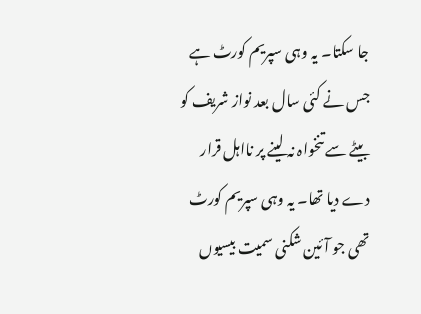جا سکتا۔ یہ وہی سپریم کورٹ ہے جس نے کئی سال بعد نواز شریف کو بیٹے سے تنخواہ نہ لینے پر نااہل قرار دے دیا تھا۔ یہ وہی سپریم کورٹ تھی جو آئین شکنی سمیت بیسیوں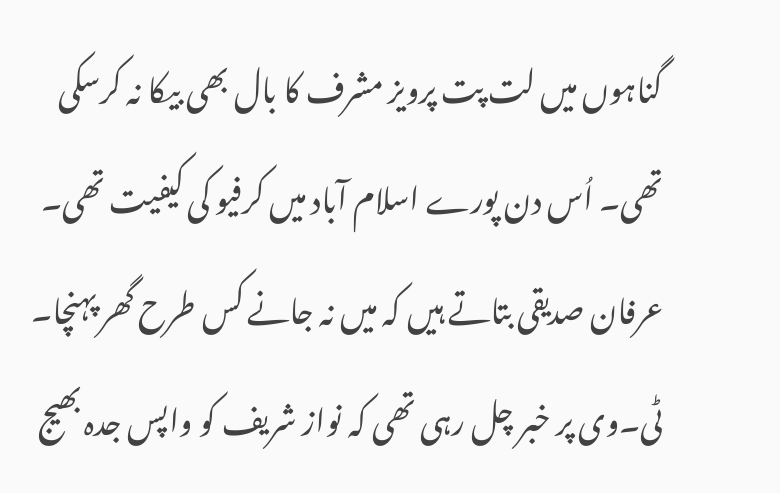گناہوں میں لت پت پرویز مشرف کا بال بھی بیکا نہ کرسکی تھی۔ اُس دن پورے اسلام آباد میں کرفیو کی کیفیت تھی۔ عرفان صدیقی بتاتے ہیں کہ میں نہ جانے کس طرح گھر پہنچا۔ ٹی۔وی پر خبر چل رہی تھی کہ نواز شریف کو واپس جدہ بھیج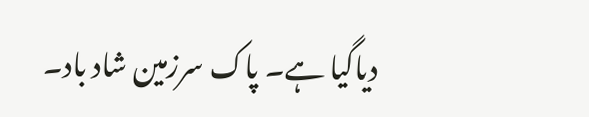دیاگیا ہے۔ پاک سرزمین شاد باد۔